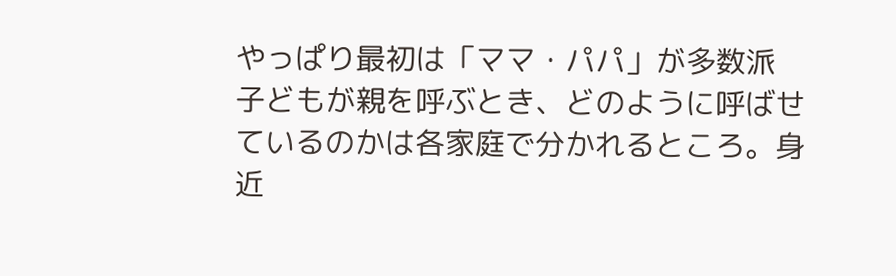やっぱり最初は「ママ・パパ」が多数派
子どもが親を呼ぶとき、どのように呼ばせているのかは各家庭で分かれるところ。身近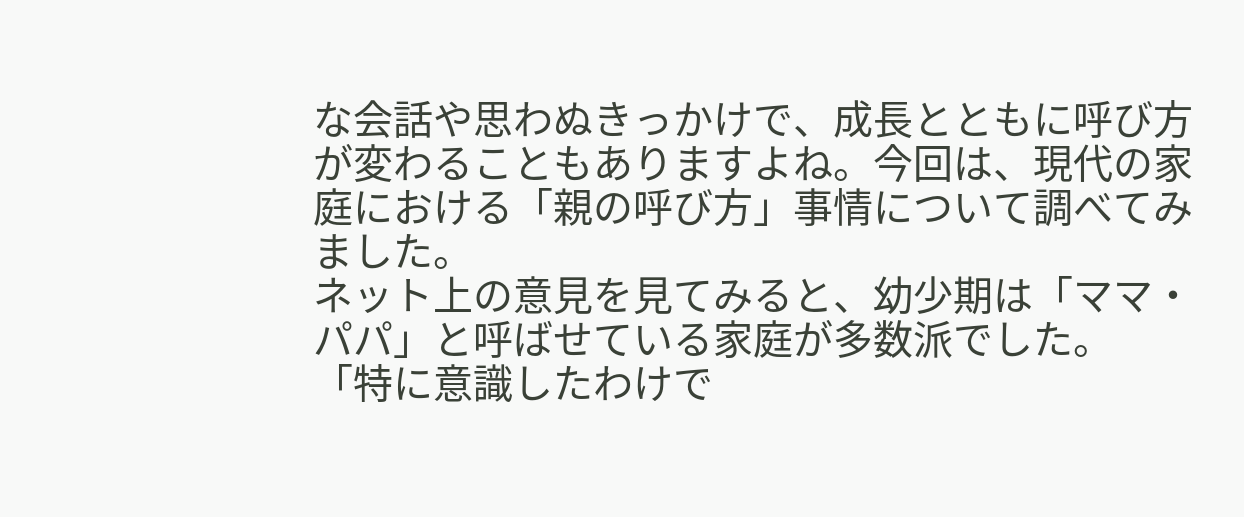な会話や思わぬきっかけで、成長とともに呼び方が変わることもありますよね。今回は、現代の家庭における「親の呼び方」事情について調べてみました。
ネット上の意見を見てみると、幼少期は「ママ・パパ」と呼ばせている家庭が多数派でした。
「特に意識したわけで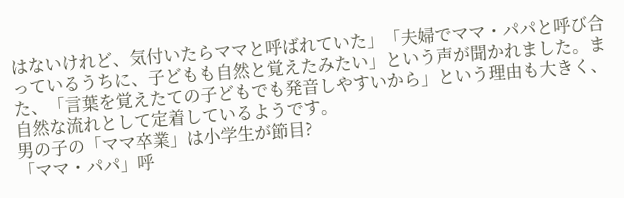はないけれど、気付いたらママと呼ばれていた」「夫婦でママ・パパと呼び合っているうちに、子どもも自然と覚えたみたい」という声が聞かれました。また、「言葉を覚えたての子どもでも発音しやすいから」という理由も大きく、自然な流れとして定着しているようです。
男の子の「ママ卒業」は小学生が節目?
「ママ・パパ」呼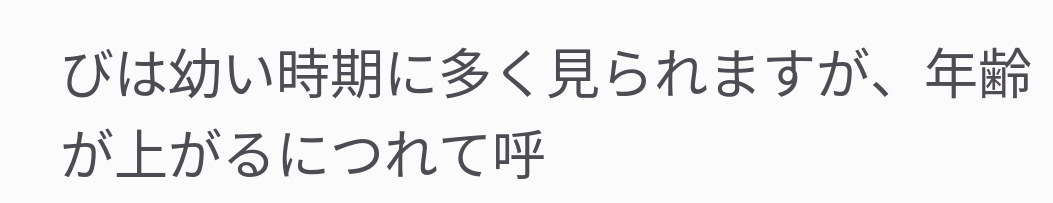びは幼い時期に多く見られますが、年齢が上がるにつれて呼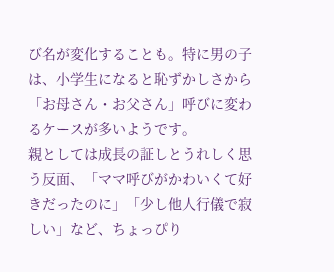び名が変化することも。特に男の子は、小学生になると恥ずかしさから「お母さん・お父さん」呼びに変わるケースが多いようです。
親としては成長の証しとうれしく思う反面、「ママ呼びがかわいくて好きだったのに」「少し他人行儀で寂しい」など、ちょっぴり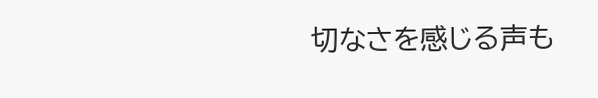切なさを感じる声も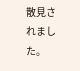散見されました。